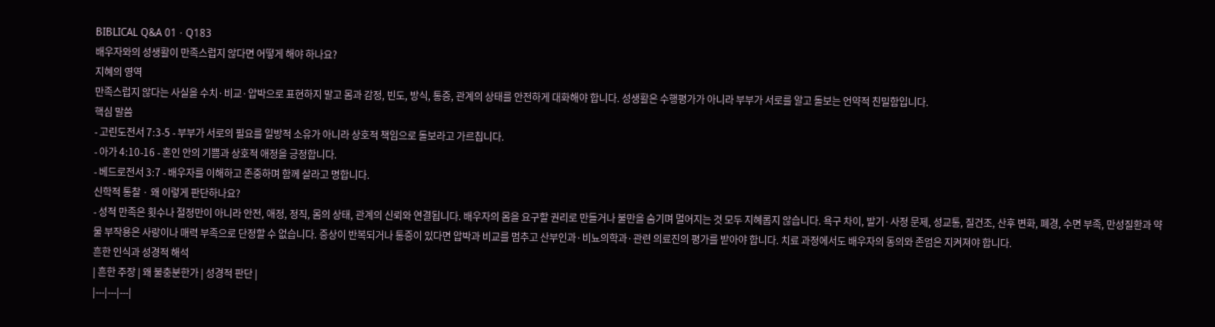BIBLICAL Q&A 01 · Q183
배우자와의 성생활이 만족스럽지 않다면 어떻게 해야 하나요?
지혜의 영역
만족스럽지 않다는 사실을 수치·비교·압박으로 표현하지 말고 몸과 감정, 빈도, 방식, 통증, 관계의 상태를 안전하게 대화해야 합니다. 성생활은 수행평가가 아니라 부부가 서로를 알고 돌보는 언약적 친밀함입니다.
핵심 말씀
- 고린도전서 7:3-5 - 부부가 서로의 필요를 일방적 소유가 아니라 상호적 책임으로 돌보라고 가르칩니다.
- 아가 4:10-16 - 혼인 안의 기쁨과 상호적 애정을 긍정합니다.
- 베드로전서 3:7 - 배우자를 이해하고 존중하며 함께 살라고 명합니다.
신학적 통찰 · 왜 이렇게 판단하나요?
- 성적 만족은 횟수나 절정만이 아니라 안전, 애정, 정직, 몸의 상태, 관계의 신뢰와 연결됩니다. 배우자의 몸을 요구할 권리로 만들거나 불만을 숨기며 멀어지는 것 모두 지혜롭지 않습니다. 욕구 차이, 발기·사정 문제, 성교통, 질건조, 산후 변화, 폐경, 수면 부족, 만성질환과 약물 부작용은 사랑이나 매력 부족으로 단정할 수 없습니다. 증상이 반복되거나 통증이 있다면 압박과 비교를 멈추고 산부인과·비뇨의학과·관련 의료진의 평가를 받아야 합니다. 치료 과정에서도 배우자의 동의와 존엄은 지켜져야 합니다.
흔한 인식과 성경적 해석
| 흔한 주장 | 왜 불충분한가 | 성경적 판단 |
|---|---|---|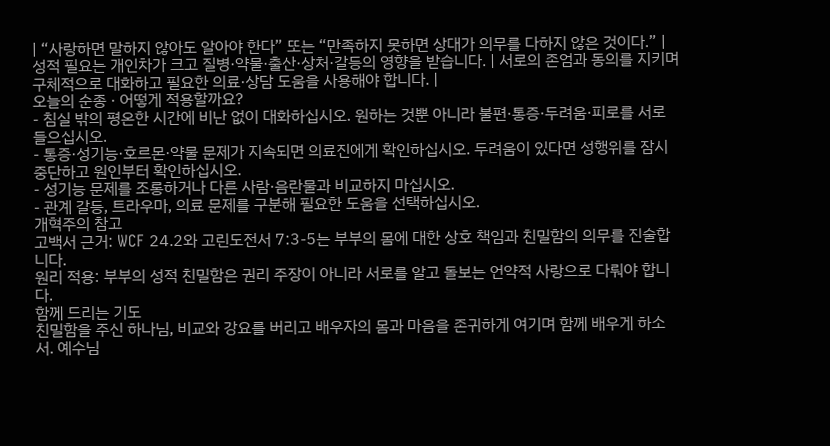| “사랑하면 말하지 않아도 알아야 한다” 또는 “만족하지 못하면 상대가 의무를 다하지 않은 것이다.” | 성적 필요는 개인차가 크고 질병·약물·출산·상처·갈등의 영향을 받습니다. | 서로의 존엄과 동의를 지키며 구체적으로 대화하고 필요한 의료·상담 도움을 사용해야 합니다. |
오늘의 순종 · 어떻게 적용할까요?
- 침실 밖의 평온한 시간에 비난 없이 대화하십시오. 원하는 것뿐 아니라 불편·통증·두려움·피로를 서로 들으십시오.
- 통증·성기능·호르몬·약물 문제가 지속되면 의료진에게 확인하십시오. 두려움이 있다면 성행위를 잠시 중단하고 원인부터 확인하십시오.
- 성기능 문제를 조롱하거나 다른 사람·음란물과 비교하지 마십시오.
- 관계 갈등, 트라우마, 의료 문제를 구분해 필요한 도움을 선택하십시오.
개혁주의 참고
고백서 근거: WCF 24.2와 고린도전서 7:3-5는 부부의 몸에 대한 상호 책임과 친밀함의 의무를 진술합니다.
원리 적용: 부부의 성적 친밀함은 권리 주장이 아니라 서로를 알고 돌보는 언약적 사랑으로 다뤄야 합니다.
함께 드리는 기도
친밀함을 주신 하나님, 비교와 강요를 버리고 배우자의 몸과 마음을 존귀하게 여기며 함께 배우게 하소서. 예수님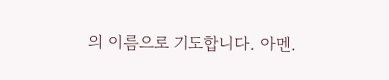의 이름으로 기도합니다. 아멘.